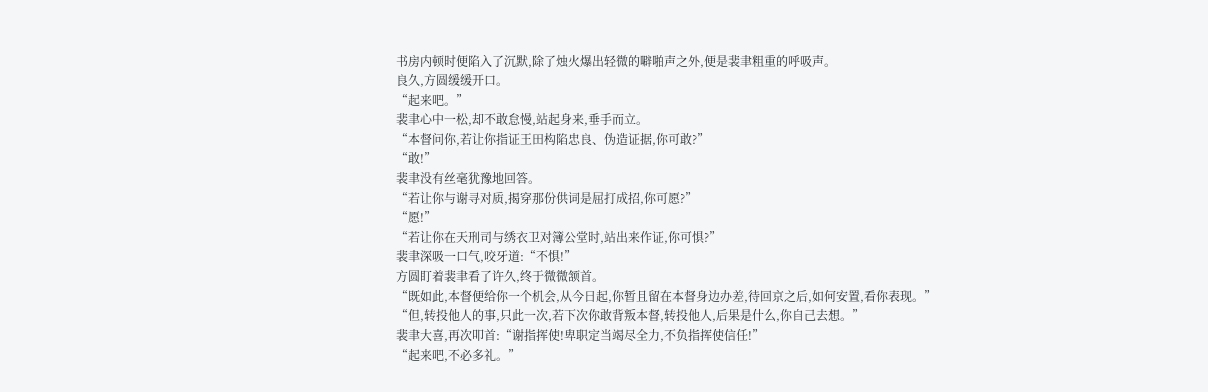书房内顿时便陷入了沉默,除了烛火爆出轻微的噼啪声之外,便是裴聿粗重的呼吸声。
良久,方圆缓缓开口。
“起来吧。”
裴聿心中一松,却不敢怠慢,站起身来,垂手而立。
“本督问你,若让你指证王田构陷忠良、伪造证据,你可敢?”
“敢!”
裴聿没有丝毫犹豫地回答。
“若让你与谢寻对质,揭穿那份供词是屈打成招,你可愿?”
“愿!”
“若让你在天刑司与绣衣卫对簿公堂时,站出来作证,你可惧?”
裴聿深吸一口气,咬牙道:“不惧!”
方圆盯着裴聿看了许久,终于微微颔首。
“既如此,本督便给你一个机会,从今日起,你暂且留在本督身边办差,待回京之后,如何安置,看你表现。”
“但,转投他人的事,只此一次,若下次你敢背叛本督,转投他人,后果是什么,你自己去想。”
裴聿大喜,再次叩首:“谢指挥使!卑职定当竭尽全力,不负指挥使信任!”
“起来吧,不必多礼。”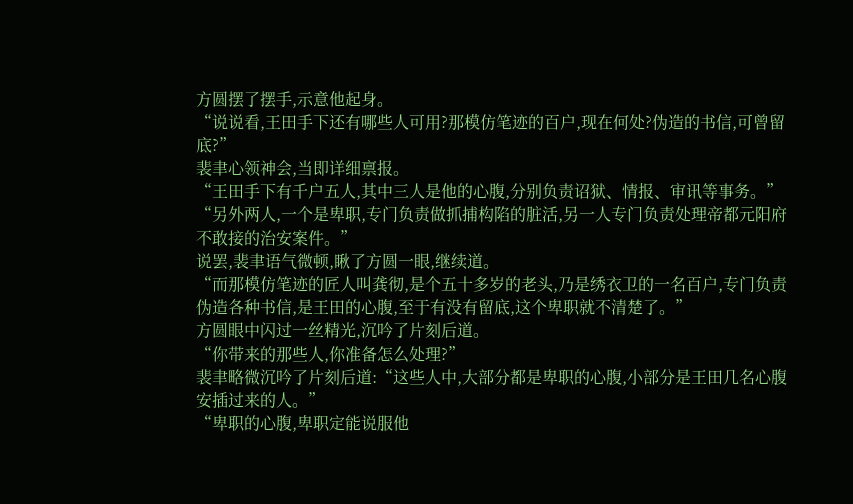方圆摆了摆手,示意他起身。
“说说看,王田手下还有哪些人可用?那模仿笔迹的百户,现在何处?伪造的书信,可曾留底?”
裴聿心领神会,当即详细禀报。
“王田手下有千户五人,其中三人是他的心腹,分别负责诏狱、情报、审讯等事务。”
“另外两人,一个是卑职,专门负责做抓捕构陷的脏活,另一人专门负责处理帝都元阳府不敢接的治安案件。”
说罢,裴聿语气微顿,瞅了方圆一眼,继续道。
“而那模仿笔迹的匠人叫龚彻,是个五十多岁的老头,乃是绣衣卫的一名百户,专门负责伪造各种书信,是王田的心腹,至于有没有留底,这个卑职就不清楚了。”
方圆眼中闪过一丝精光,沉吟了片刻后道。
“你带来的那些人,你准备怎么处理?”
裴聿略微沉吟了片刻后道:“这些人中,大部分都是卑职的心腹,小部分是王田几名心腹安插过来的人。”
“卑职的心腹,卑职定能说服他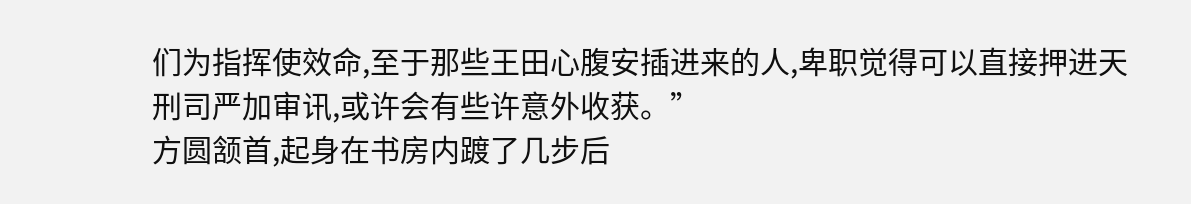们为指挥使效命,至于那些王田心腹安插进来的人,卑职觉得可以直接押进天刑司严加审讯,或许会有些许意外收获。”
方圆颔首,起身在书房内踱了几步后